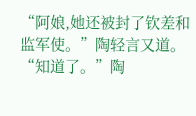“阿娘,她还被封了钦差和监军使。”陶轻言又道。
“知道了。”陶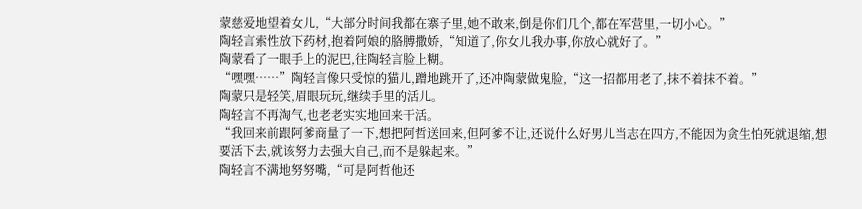蒙慈爱地望着女儿,“大部分时间我都在寨子里,她不敢来,倒是你们几个,都在军营里,一切小心。”
陶轻言索性放下药材,抱着阿娘的胳膊撒娇,“知道了,你女儿我办事,你放心就好了。”
陶蒙看了一眼手上的泥巴,往陶轻言脸上糊。
“嘿嘿……”陶轻言像只受惊的猫儿,蹭地跳开了,还冲陶蒙做鬼脸,“这一招都用老了,抹不着抹不着。”
陶蒙只是轻笑,眉眼玩玩,继续手里的活儿。
陶轻言不再淘气,也老老实实地回来干活。
“我回来前跟阿爹商量了一下,想把阿哲送回来,但阿爹不让,还说什么好男儿当志在四方,不能因为贪生怕死就退缩,想要活下去,就该努力去强大自己,而不是躲起来。”
陶轻言不满地努努嘴,“可是阿哲他还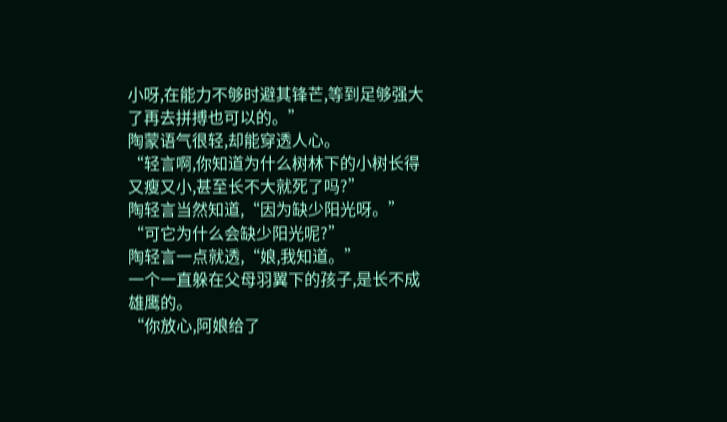小呀,在能力不够时避其锋芒,等到足够强大了再去拼搏也可以的。”
陶蒙语气很轻,却能穿透人心。
“轻言啊,你知道为什么树林下的小树长得又瘦又小,甚至长不大就死了吗?”
陶轻言当然知道,“因为缺少阳光呀。”
“可它为什么会缺少阳光呢?”
陶轻言一点就透,“娘,我知道。”
一个一直躲在父母羽翼下的孩子,是长不成雄鹰的。
“你放心,阿娘给了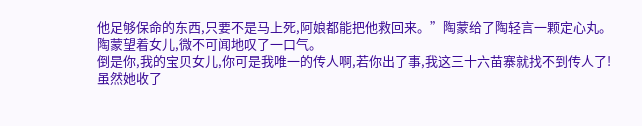他足够保命的东西,只要不是马上死,阿娘都能把他救回来。”陶蒙给了陶轻言一颗定心丸。
陶蒙望着女儿,微不可闻地叹了一口气。
倒是你,我的宝贝女儿,你可是我唯一的传人啊,若你出了事,我这三十六苗寨就找不到传人了!
虽然她收了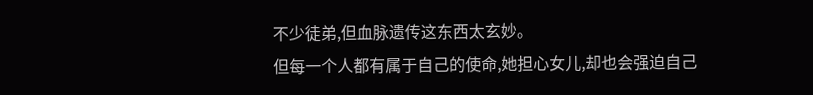不少徒弟,但血脉遗传这东西太玄妙。
但每一个人都有属于自己的使命,她担心女儿,却也会强迫自己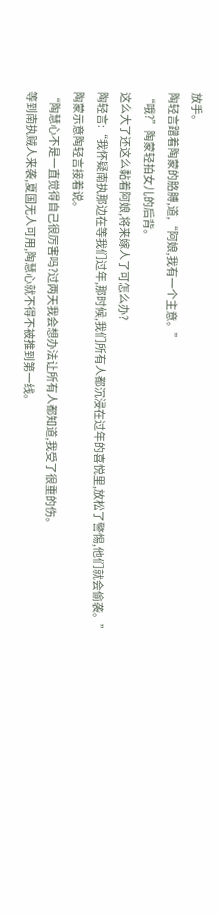放手。
陶轻言蹭着陶蒙的胳膊,道,“阿娘,我有一个主意。”
“哦?”陶蒙轻拍女儿的后背。
这么大了还这么黏着阿娘,将来嫁人了可怎么办?
陶轻言:“我怀疑南执那边在等我们过年,那时候,我们所有人都沉浸在过年的喜悦里,放松了警惕,他们就会偷袭。”
陶蒙示意陶轻言接着说。
“陶慧心不是一直觉得自己很厉害吗?过两天我会想办法让所有人都知道,我受了很重的伤。
等到南执贼人来袭,夏国无人可用,陶慧心就不得不被推到第一线。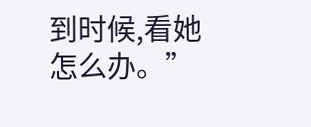到时候,看她怎么办。”